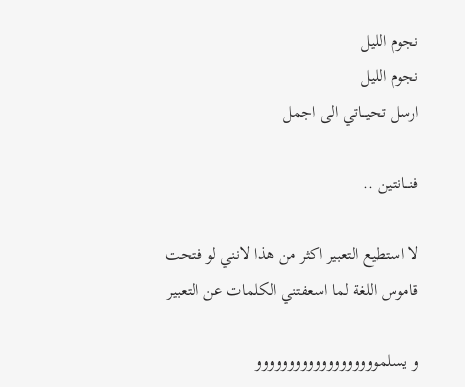نجوم الليل
نجوم الليل
ارسل تحيـــاتي الى اجمل

فنـــانتين ..

لا استطيع التعبير اكثر من هذا لانني لو فتحت قاموس اللغة لما اسعفتني الكلمات عن التعبير

و يسلمووووووووووووووووووو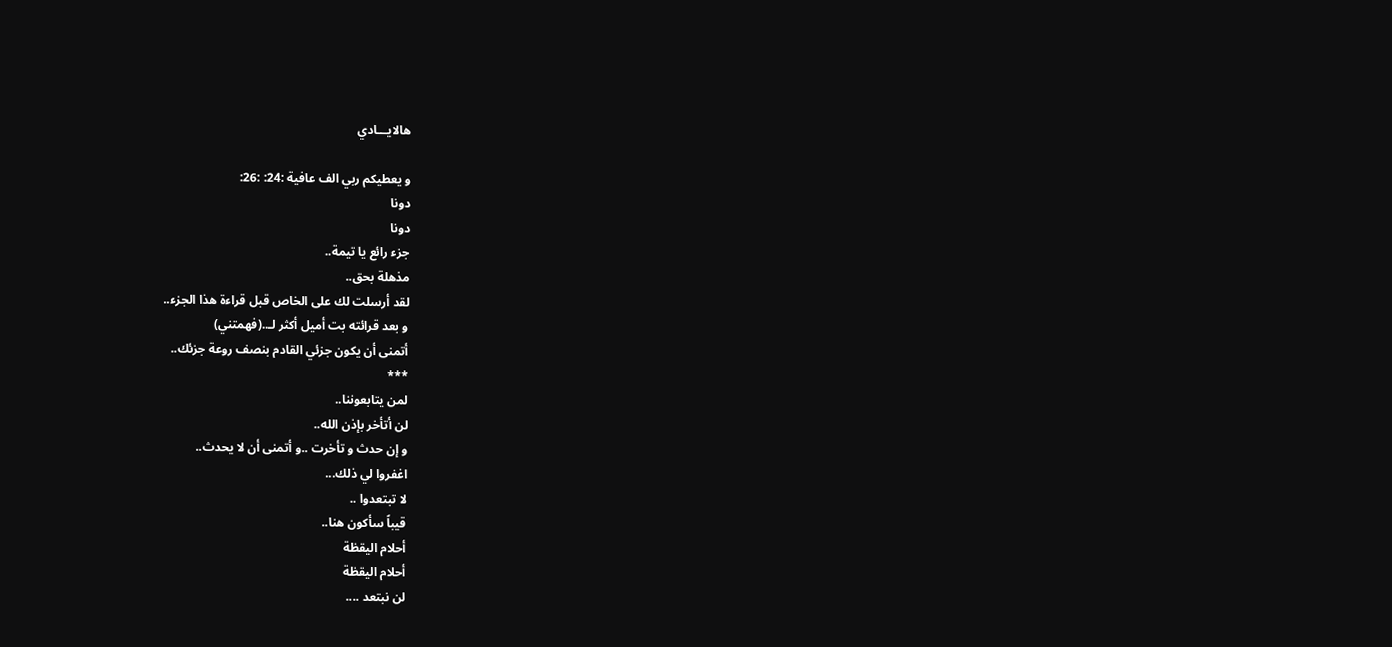هالايـــادي

و يعطيكم ربي الف عافية :24: :26:
دونا
دونا
جزء رائع يا تيمة..
مذهلة بحق..
لقد أرسلت لك على الخاص قبل قراءة هذا الجزء..
و بعد قرائته بت أميل أكثر لـ..(فهمتني)
أتمنى أن يكون جزئي القادم بنصف روعة جزئك..
***
لمن يتابعوننا..
لن أتأخر بإذن الله..
و إن حدث و تأخرت ..و أتمنى أن لا يحدث..
اغفروا لي ذلك...
لا تبتعدوا ..
قيباً سأكون هنا..
أحلام اليقظة
أحلام اليقظة
لن نبتعد ....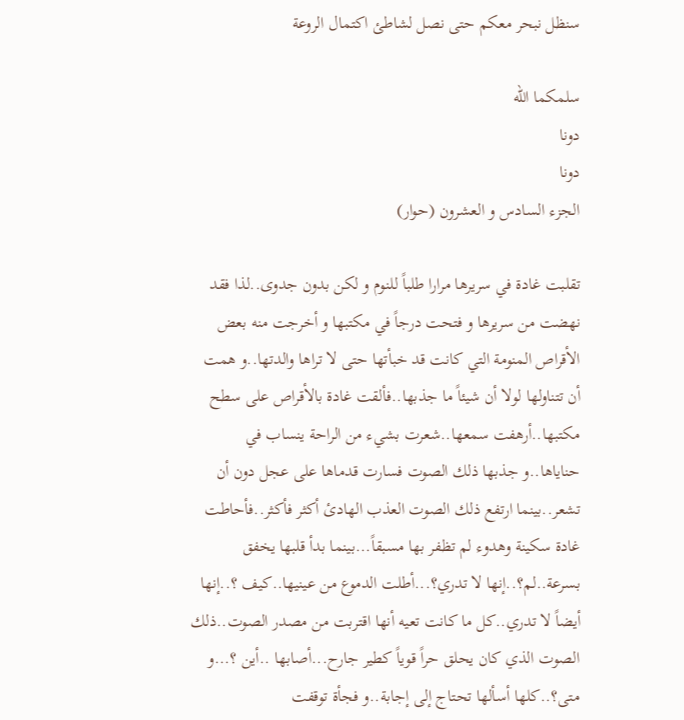سنظل نبحر معكم حتى نصل لشاطئ اكتمال الروعة

سلمكما الله
دونا
دونا
الجزء السادس و العشرون (حوار)

تقلبت غادة في سريرها مرارا طلباً للنوم و لكن بدون جدوى..لذا فقد نهضت من سريرها و فتحت درجاً في مكتبها و أخرجت منه بعض الأقراص المنومة التي كانت قد خبأتها حتى لا تراها والدتها..و همت أن تتناولها لولا أن شيئاً ما جذبها..فألقت غادة بالأقراص على سطح مكتبها..أرهفت سمعها..شعرت بشيء من الراحة ينساب في حناياها..و جذبها ذلك الصوت فسارت قدماها على عجل دون أن تشعر..بينما ارتفع ذلك الصوت العذب الهادئ أكثر فأكثر..فأحاطت غادة سكينة وهدوء لم تظفر بها مسبقاً...بينما بدأ قلبها يخفق بسرعة..لم؟..إنها لا تدري؟...أطلت الدموع من عينيها..كيف ؟..إنها أيضاً لا تدري..كل ما كانت تعيه أنها اقتربت من مصدر الصوت..ذلك الصوت الذي كان يحلق حراً قوياً كطير جارح...أصابها ..أين ؟...و متى؟..كلها أسألها تحتاج إلى إجابة..و فجأة توقفت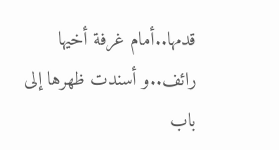قدمها..أمام غرفة أخيها رائف..و أسندت ظهرها إلى باب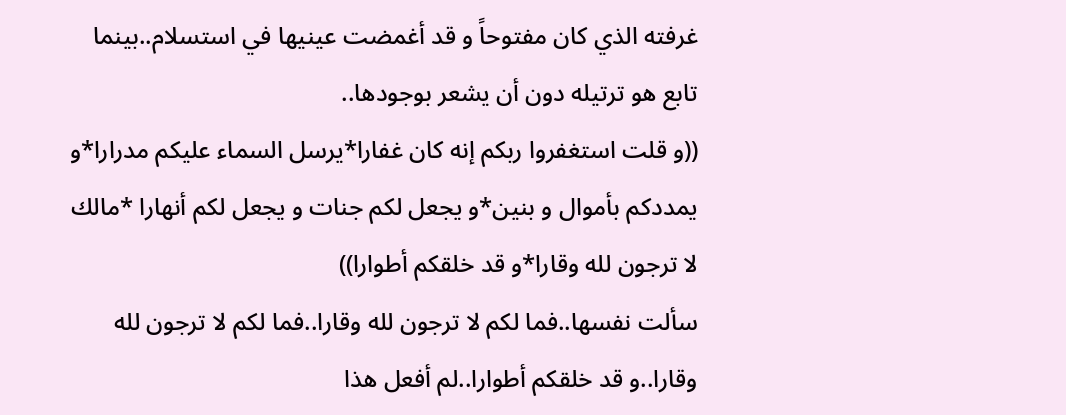غرفته الذي كان مفتوحاً و قد أغمضت عينيها في استسلام..بينما تابع هو ترتيله دون أن يشعر بوجودها..
((و قلت استغفروا ربكم إنه كان غفارا*يرسل السماء عليكم مدرارا*و يمددكم بأموال و بنين*و يجعل لكم جنات و يجعل لكم أنهارا *مالك لا ترجون لله وقارا*و قد خلقكم أطوارا))
سألت نفسها..فما لكم لا ترجون لله وقارا..فما لكم لا ترجون لله وقارا..و قد خلقكم أطوارا..لم أفعل هذا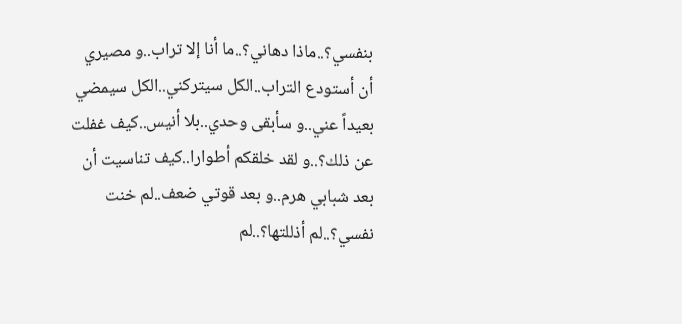بنفسي؟..ماذا دهاني؟..ما أنا إلا تراب..و مصيري أن أستودع التراب..الكل سيتركني..الكل سيمضي بعيداً عني..و سأبقى وحدي..بلا أنيس..كيف غفلت عن ذلك؟..و لقد خلقكم أطوارا..كيف تناسيت أن بعد شبابي هرم..و بعد قوتي ضعف..لم خنت نفسي؟..لم أذللتها؟..لم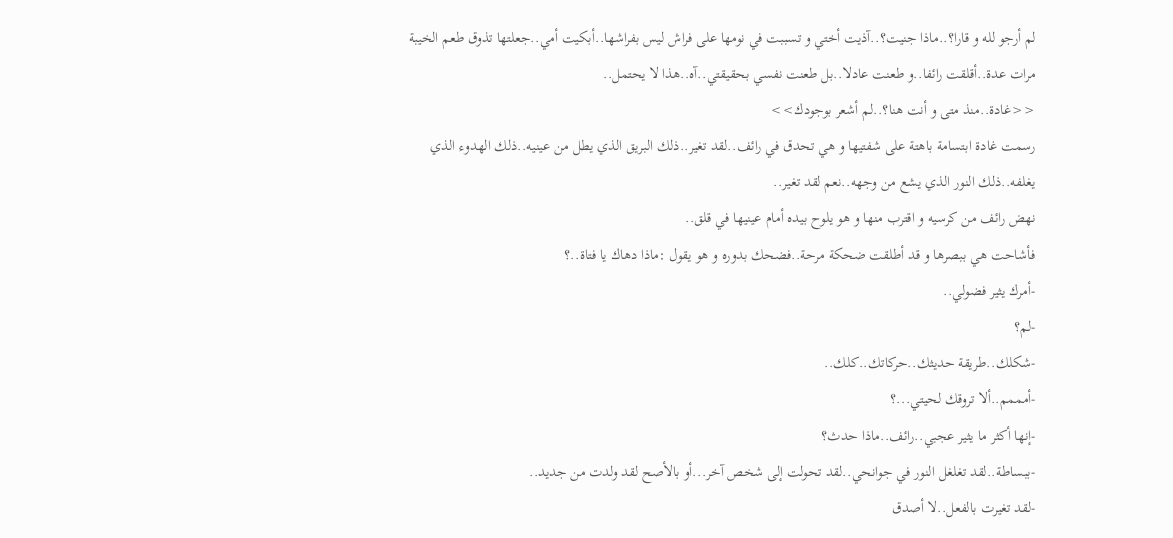لم أرجو لله و قارا؟..ماذا جنيت؟..آذيت أختي و تسببت في نومها على فراش ليس بفراشها..أبكيت أمي..جعلتها تذوق طعم الخيبة مرات عدة..أقلقت رائفا..و طعنت عادلا..بل طعنت نفسي بحقيقتي..آه..هذا لا يحتمل..
<<غادة..منذ متى و أنت هنا؟..لم أشعر بوجودك>>
رسمت غادة ابتسامة باهتة على شفتيها و هي تحدق في رائف..لقد تغير..ذلك البريق الذي يطل من عينيه..ذلك الهدوء الذي يغلفه..ذلك النور الذي يشع من وجهه..نعم لقد تغير..
نهض رائف من كرسيه و اقترب منها و هو يلوح بيده أمام عينيها في قلق..
فأشاحت هي ببصرها و قد أطلقت ضحكة مرحة..فضحك بدوره و هو يقول :ماذا دهاك يا فتاة..؟
-أمرك يثير فضولي..
-لم؟
-شكلك..طريقة حديثك..حركاتك..كلك..
-أمممم..ألا تروقك لحيتي...؟
-إنها أكثر ما يثير عجبي..رائف..ماذا حدث؟
-ببساطة..لقد تغلغل النور في جوانحي..لقد تحولت إلى شخص آخر...أو بالأصح لقد ولدت من جديد..
-لقد تغيرت بالفعل..لا أصدق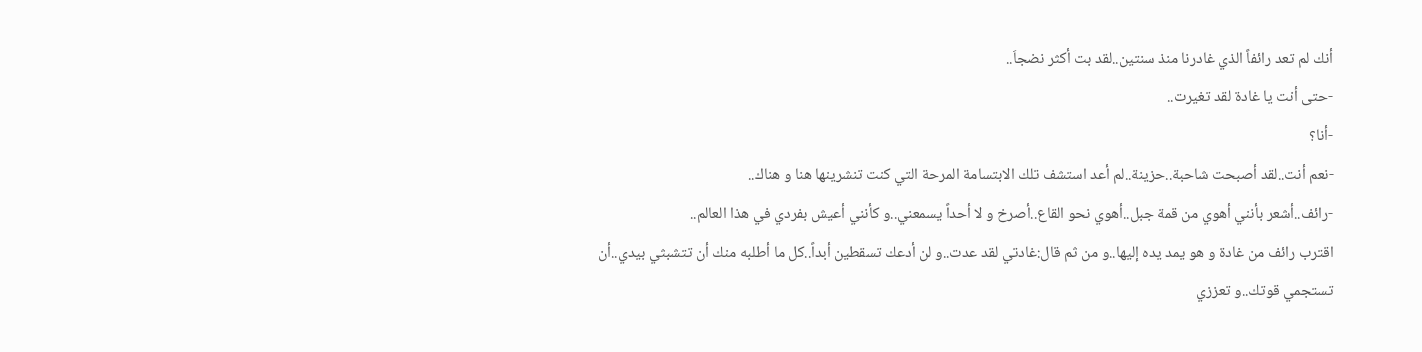أنك لم تعد رائفاً الذي غادرنا منذ سنتين..لقد بت أكثر نضجاَ..
-حتى أنت يا غادة لقد تغيرت..
-أنا؟
-نعم أنت..لقد أصبحت شاحبة..حزينة..لم أعد استشف تلك الابتسامة المرحة التي كنت تنشرينها هنا و هناك..
-رائف..أشعر بأنني أهوي من قمة جبل..أهوي نحو القاع..أصرخ و لا أحداً يسمعني..و كأنني أعيش بفردي في هذا العالم..
اقترب رائف من غادة و هو يمد يده إليها..و من ثم قال:غادتي لقد عدت..و لن أدعك تسقطين أبداً..كل ما أطلبه منك أن تتشبثي بيدي..أن تستجمي قوتك..و تعززي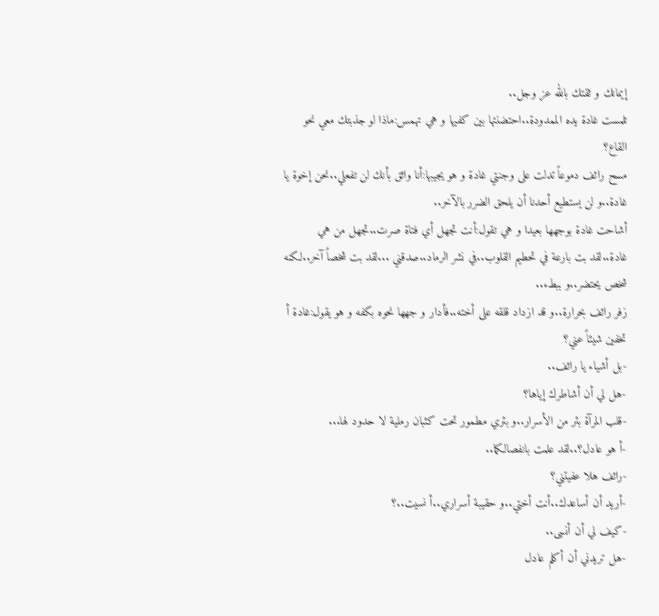إيمانك و ثقتك بالله عز وجل..
تلمست غادة يده الممدودة..احتضنتها بين كفيها و هي تهمس:ماذا لو جذبتك معي نحو القاع؟
مسح رائف دموعاً تدلت على وجنتي غادة و هو يجيبها:أنا واثق بأنك لن تفعلي..نحن إخوة يا غادة..و لن يستطيع أحدنا أن يلحق الضرر بالآخر..
أشاحت غادة بوجهها بعيدا و هي تقول:أنت تجهل أي فتاة صرت..تجهل من هي غادة..لقد بت بارعة في تحطيم القلوب..في نشر الرماد..صدقني ...لقد بت شخصاً آخر..لكنه شخص يحتضر..و ببطء..
زفر رائف بحرارة..و قد ازداد قلقه على أخته..فأدار و جهها نحوه بكفه و هو يقول:غادة أ تخفين شيئاً عني؟
-بل أشياء يا رائف..
-هل لي أن أشاطرك إياها؟
-قلب المرآة بئر من الأسرار..و بئري مطمور تحت كثبان رملية لا حدود لها...
-أ هو عادل؟..لقد علمت بانفصالكما..
-رائف هلا عفيتني؟
-أريد أن أساعدك..أنت أختي..و حقيبة أسراري..أ نسيت..؟
-كيف لي أن أنسى..
-هل تريدني أن أكلم عادل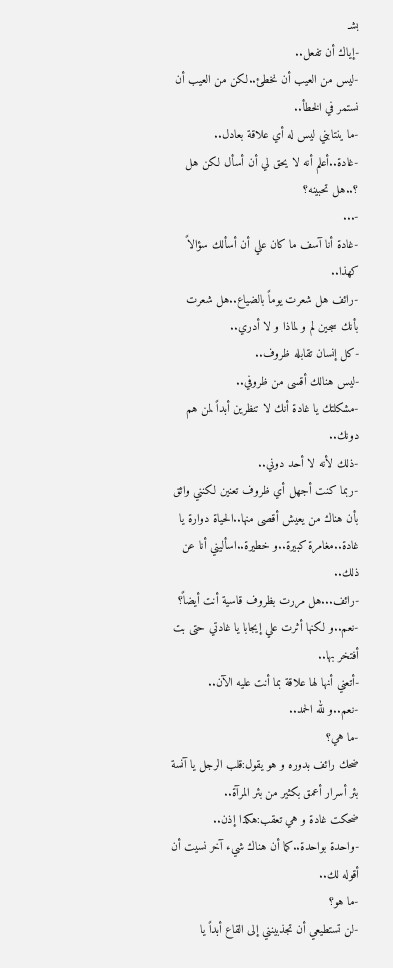بشـ
-إياك أن تفعل..
-ليس من العيب أن نخطئ..لكن من العيب أن نستمر في الخطأ..
-ما ينتابني ليس له أي علاقة بعادل..
-غادة..أعلم أنه لا يحق لي أن أسأل لكن هل ؟..هل تحبينه؟
-...
-غادة أنا آسف ما كان علي أن أسألك سؤالاً كهذا..
-رائف هل شعرت يوماً بالضياع..هل شعرت بأنك سجين لم و لماذا و لا أدري..
-كل إنسان تقابله ظروف..
-ليس هنالك أقسى من ظروفي..
-مشكلتك يا غادة أنك لا تنظرين أبداً لمن هم دونك..
-ذلك لأنه لا أحد دوني..
-ربما كنت أجهل أي ظروف تعنين لكنني واثق بأن هناك من يعيش أقصى منها..الحياة دوارة يا غادة..مغامرة كبيرة..و خطيرة..اسأليني أنا عن ذلك..
-رائف...هل مررت بظروف قاسية أنت أيضاً؟
-نعم..و لكنها أثرت علي إيجابا يا غادتي حتى بت أفتخر بها..
-أتعني أنها لها علاقة بما أنت عليه الآن..
-نعم..و لله الحمد..
-ما هي؟
ضحك رائف بدوره و هو يقول:قلب الرجل يا آنسة بئر أسرار أعمق بكثير من بئر المرآة..
ضحكت غادة و هي تعقب:هكذا إذن..
-واحدة بواحدة..كما أن هناك شيء آخر نسيت أن أقوله لك..
-ما هو؟
-لن تستطيعي أن تجذبينني إلى القاع أبداً يا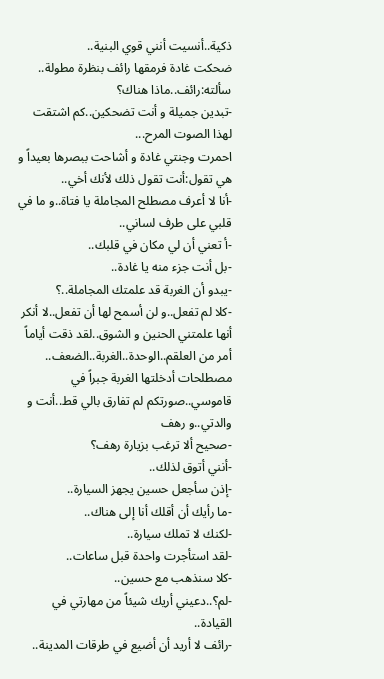ذكية..أنسيت أنني قوي البنية..
ضحكت غادة فرمقها رائف بنظرة مطولة..
سألته:رائف..ماذا هناك؟
-تبدين جميلة و أنت تضحكين..كم اشتقت لهذا الصوت المرح...
احمرت وجنتي غادة و أشاحت ببصرها بعيداً و هي تقول:أنت تقول ذلك لأنك أخي..
-أنا لا أعرف مصطلح المجاملة يا فتاة..و ما في قلبي على طرف لساني..
-أ تعني أن لي مكان في قلبك..
-بل أنت جزء منه يا غادة..
-يبدو أن الغربة قد علمتك المجاملة..؟
-كلا لم تفعل..و لن أسمح لها أن تفعل..لا أنكر أنها علمتني الحنين و الشوق..لقد ذقت أياماً أمر من العلقم..الوحدة..الغربة..الضعف.. مصطلحات أدخلتها الغربة جبراً في قاموسي..صورتكم لم تفارق بالي قط..أنت و والدتي..و رهف
-صحيح ألا ترغب بزيارة رهف؟
-أنني أتوق لذلك..
-إذن سأجعل حسين يجهز السيارة..
-ما رأيك أن أقلك أنا إلى هناك..
-لكنك لا تملك سيارة..
-لقد استأجرت واحدة قبل ساعات..
-كلا سنذهب مع حسين..
-لم؟..دعيني أريك شيئاً من مهارتي في القيادة..
-رائف لا أريد أن أضيع في طرقات المدينة..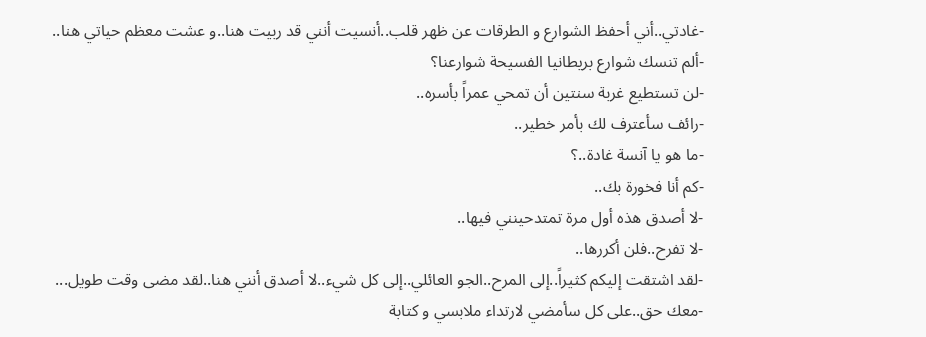-غادتي..أني أحفظ الشوارع و الطرقات عن ظهر قلب..أنسيت أنني قد ربيت هنا..و عشت معظم حياتي هنا..
-ألم تنسك شوارع بريطانيا الفسيحة شوارعنا؟
-لن تستطيع غربة سنتين أن تمحي عمراً بأسره..
-رائف سأعترف لك بأمر خطير..
-ما هو يا آنسة غادة..؟
-كم أنا فخورة بك..
-لا أصدق هذه أول مرة تمتدحينني فيها..
-لا تفرح..فلن أكررها..
-لقد اشتقت إليكم كثيراً..إلى المرح..الجو العائلي..إلى كل شيء..لا أصدق أنني هنا..لقد مضى وقت طويل...
-معك حق..على كل سأمضي لارتداء ملابسي و كتابة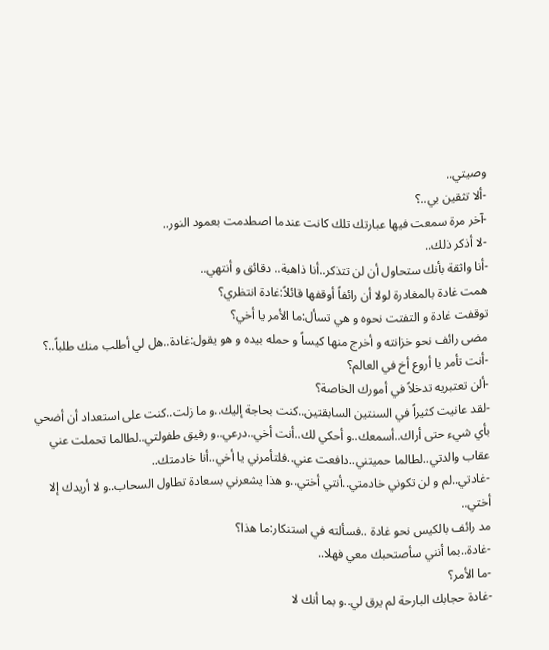وصيتي..
-ألا تثقين بي..؟
-آخر مرة سمعت فيها عبارتك تلك كانت عندما اصطدمت بعمود النور..
-لا أذكر ذلك..
-أنا واثقة بأنك ستحاول أن لن تتذكر..أنا ذاهبة.. دقائق و أنتهي..
همت غادة بالمغادرة لولا أن رائفاً أوقفها قائلاً:غادة انتظري؟
توقفت غادة و التفتت نحوه و هي تسأل:ما الأمر يا أخي؟
مضى رائف نحو خزانته و أخرج منها كيساً و حمله بيده و هو يقول:غادة..هل لي أطلب منك طلباً..؟
-أنت تأمر يا أروع أخ في العالم؟
-ألن تعتبريه تدخلاً في أمورك الخاصة؟
-لقد عانيت كثيراً في السنتين السابقتين..كنت بحاجة إليك..و ما زلت..كنت على استعداد أن أضحي بأي شيء حتى أراك..أسمعك..و أحكي لك..أنت أخي..درعي..و رفيق طفولتي..لطالما تحملت عني عقاب والدتي..لطالما حميتني..دافعت عني..فلتأمرني يا أخي..أنا خادمتك..
-غادتي..لم و لن تكوني خادمتي..أنتي أختي..و هذا يشعرني بسعادة تطاول السحاب..و لا أريدك إلا أختي..
مد رائف بالكيس نحو غادة ..فسألته في استنكار:ما هذا؟
-غادة..بما أنني سأصتحبك معي فهلا..
-ما الأمر؟
-غادة حجابك البارحة لم يرق لي..و بما أنك لا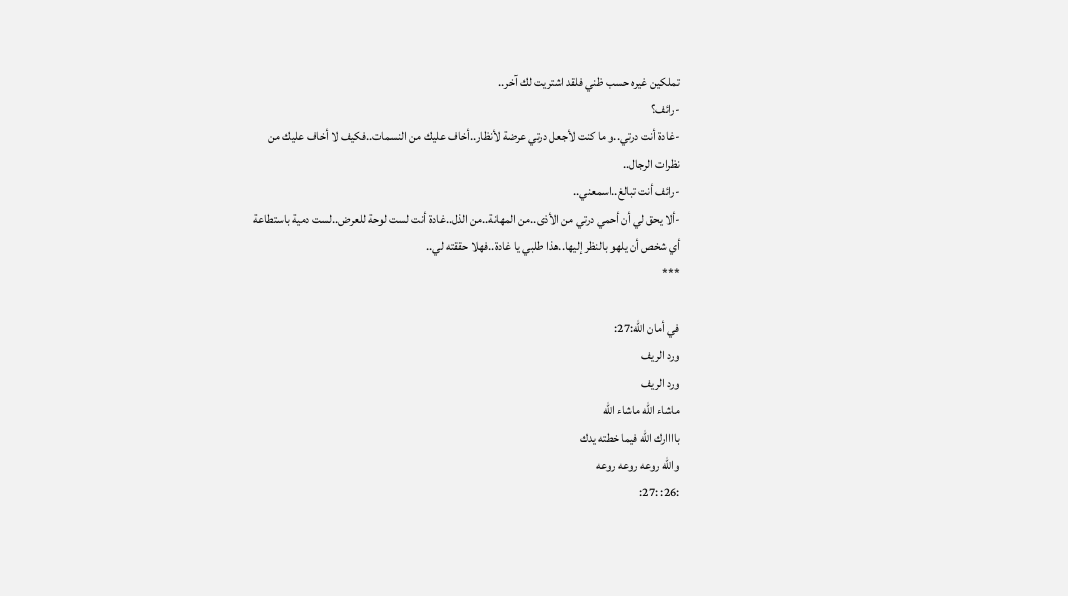تملكين غيره حسب ظني فلقد اشتريت لك آخر..
-رائف؟
-غادة أنت درتي..و ما كنت لأجعل درتي عرضة لأنظار..أخاف عليك من النسمات..فكيف لا أخاف عليك من نظرات الرجال..
-رائف أنت تبالغ..اسمعني..
-ألا يحق لي أن أحمي درتي من الأذى..من المهانة..من الذل..غادة أنت لست لوحة للعرض..لست دمية باستطاعة أي شخص أن يلهو بالنظر إليها..هذا طلبي يا غادة..فهلا حققته لي..
***

في أمان الله:27:
ورد الريف
ورد الريف
ماشاء الله ماشاء الله
باااارك الله فيما خطته يدك
والله روعه روعه روعه
:26: :27: